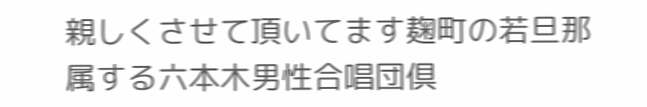親しくさせて頂いてます麹町の若旦那属する六本木男性合唱団倶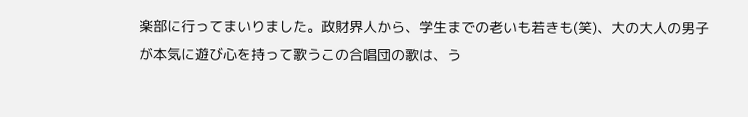楽部に行ってまいりました。政財界人から、学生までの老いも若きも(笑)、大の大人の男子が本気に遊び心を持って歌うこの合唱団の歌は、う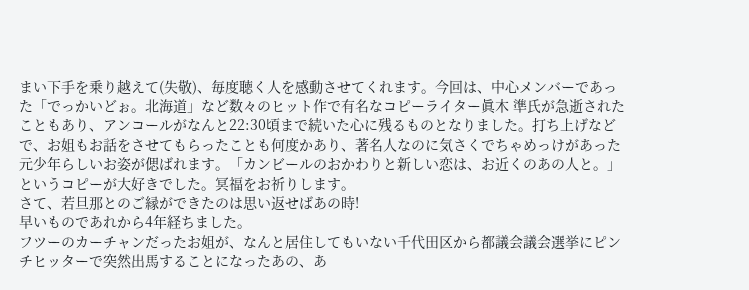まい下手を乗り越えて(失敬)、毎度聴く人を感動させてくれます。今回は、中心メンバーであった「でっかいどぉ。北海道」など数々のヒット作で有名なコピーライター眞木 準氏が急逝されたこともあり、アンコールがなんと22:30頃まで続いた心に残るものとなりました。打ち上げなどで、お姐もお話をさせてもらったことも何度かあり、著名人なのに気さくでちゃめっけがあった元少年らしいお姿が偲ばれます。「カンビールのおかわりと新しい恋は、お近くのあの人と。」というコピーが大好きでした。冥福をお祈りします。
さて、若旦那とのご縁ができたのは思い返せばあの時!
早いものであれから4年経ちました。
フツーのカーチャンだったお姐が、なんと居住してもいない千代田区から都議会議会選挙にピンチヒッターで突然出馬することになったあの、あ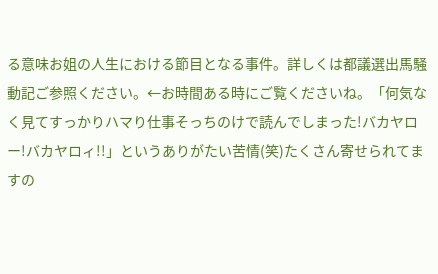る意味お姐の人生における節目となる事件。詳しくは都議選出馬騒動記ご参照ください。←お時間ある時にご覧くださいね。「何気なく見てすっかりハマり仕事そっちのけで読んでしまった!バカヤロー!バカヤロィ!!」というありがたい苦情(笑)たくさん寄せられてますの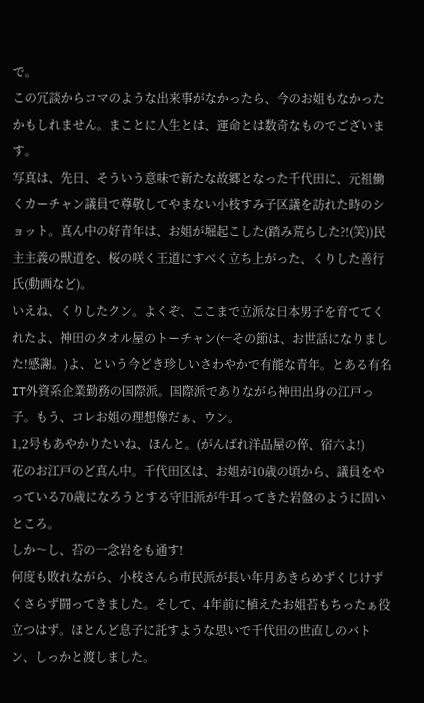で。
この冗談からコマのような出来事がなかったら、今のお姐もなかったかもしれません。まことに人生とは、運命とは数奇なものでございます。
写真は、先日、そういう意味で新たな故郷となった千代田に、元祖働くカーチャン議員で尊敬してやまない小枝すみ子区議を訪れた時のショット。真ん中の好青年は、お姐が堀起こした(踏み荒らした?!(笑))民主主義の獣道を、桜の咲く王道にすべく立ち上がった、くりした善行氏(動画など)。
いえね、くりしたクン。よくぞ、ここまで立派な日本男子を育ててくれたよ、神田のタオル屋のトーチャン(←その節は、お世話になりました!感謝。)よ、という今どき珍しいさわやかで有能な青年。とある有名IT外資系企業勤務の国際派。国際派でありながら神田出身の江戸っ子。もう、コレお姐の理想像だぁ、ウン。
1,2号もあやかりたいね、ほんと。(がんばれ洋品屋の倅、宿六よ!)
花のお江戸のど真ん中。千代田区は、お姐が10歳の頃から、議員をやっている70歳になろうとする守旧派が牛耳ってきた岩盤のように固いところ。
しか〜し、苔の一念岩をも通す!
何度も敗れながら、小枝さんら市民派が長い年月あきらめずくじけずくさらず闘ってきました。そして、4年前に植えたお姐苔もちったぁ役立つはず。ほとんど息子に託すような思いで千代田の世直しのバトン、しっかと渡しました。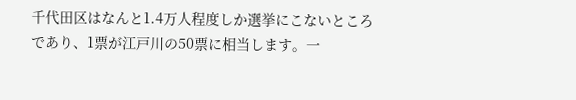千代田区はなんと1.4万人程度しか選挙にこないところであり、1票が江戸川の50票に相当します。一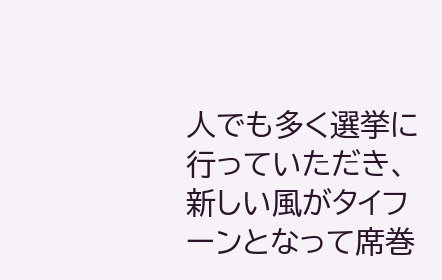人でも多く選挙に行っていただき、新しい風がタイフーンとなって席巻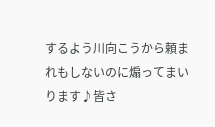するよう川向こうから頼まれもしないのに煽ってまいります♪皆さ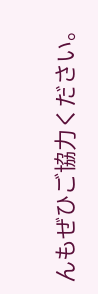んもぜひご協力ください。